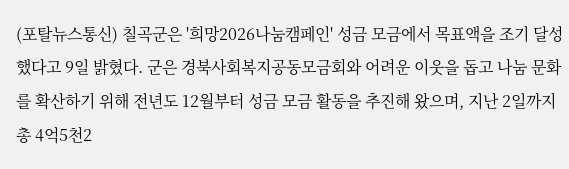(포탈뉴스통신) 칠곡군은 '희망2026나눔캠페인' 성금 모금에서 목표액을 조기 달성했다고 9일 밝혔다. 군은 경북사회복지공동모금회와 어려운 이웃을 돕고 나눔 문화를 확산하기 위해 전년도 12월부터 성금 모금 활동을 추진해 왔으며, 지난 2일까지 총 4억5천2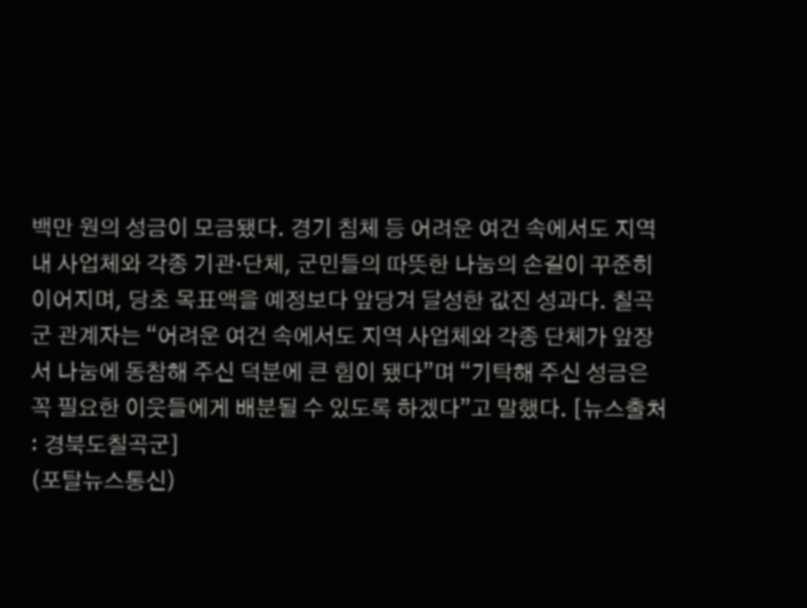백만 원의 성금이 모금됐다. 경기 침체 등 어려운 여건 속에서도 지역 내 사업체와 각종 기관·단체, 군민들의 따뜻한 나눔의 손길이 꾸준히 이어지며, 당초 목표액을 예정보다 앞당겨 달성한 값진 성과다. 칠곡군 관계자는 “어려운 여건 속에서도 지역 사업체와 각종 단체가 앞장서 나눔에 동참해 주신 덕분에 큰 힘이 됐다”며 “기탁해 주신 성금은 꼭 필요한 이웃들에게 배분될 수 있도록 하겠다”고 말했다. [뉴스출처 : 경북도칠곡군]
(포탈뉴스통신)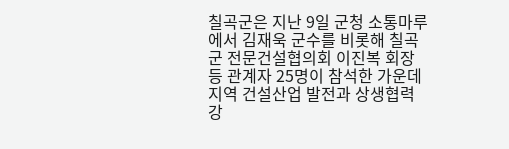칠곡군은 지난 9일 군청 소통마루에서 김재욱 군수를 비롯해 칠곡군 전문건설협의회 이진복 회장 등 관계자 25명이 참석한 가운데 지역 건설산업 발전과 상생협력 강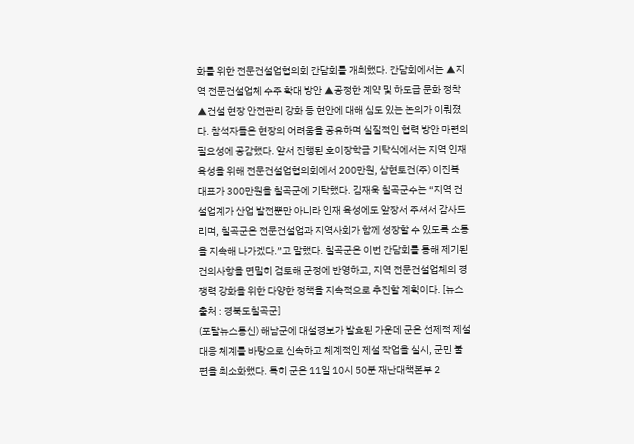화를 위한 전문건설업협의회 간담회를 개최했다. 간담회에서는 ▲지역 전문건설업체 수주 확대 방안 ▲공정한 계약 및 하도급 문화 정착 ▲건설 현장 안전관리 강화 등 현안에 대해 심도 있는 논의가 이뤄졌다. 참석자들은 현장의 어려움을 공유하며 실질적인 협력 방안 마련의 필요성에 공감했다. 앞서 진행된 호이장학금 기탁식에서는 지역 인재 육성을 위해 전문건설업협의회에서 200만원, 삼현토건(주) 이진복 대표가 300만원을 칠곡군에 기탁했다. 김재욱 칠곡군수는 “지역 건설업계가 산업 발전뿐만 아니라 인재 육성에도 앞장서 주셔서 감사드리며, 칠곡군은 전문건설업과 지역사회가 함께 성장할 수 있도록 소통을 지속해 나가겠다.”고 말했다. 칠곡군은 이번 간담회를 통해 제기된 건의사항을 면밀히 검토해 군정에 반영하고, 지역 전문건설업체의 경쟁력 강화을 위한 다양한 정책을 지속적으로 추진할 계획이다. [뉴스출처 : 경북도칠곡군]
(포탈뉴스통신) 해남군에 대설경보가 발효된 가운데 군은 선제적 제설 대응 체계를 바탕으로 신속하고 체계적인 제설 작업을 실시, 군민 불편을 최소화했다. 특히 군은 11일 10시 50분 재난대책본부 2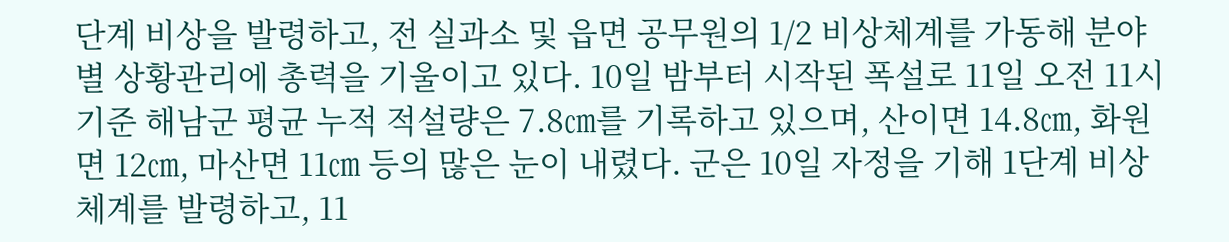단계 비상을 발령하고, 전 실과소 및 읍면 공무원의 1/2 비상체계를 가동해 분야별 상황관리에 총력을 기울이고 있다. 10일 밤부터 시작된 폭설로 11일 오전 11시 기준 해남군 평균 누적 적설량은 7.8㎝를 기록하고 있으며, 산이면 14.8㎝, 화원면 12㎝, 마산면 11㎝ 등의 많은 눈이 내렸다. 군은 10일 자정을 기해 1단계 비상 체계를 발령하고, 11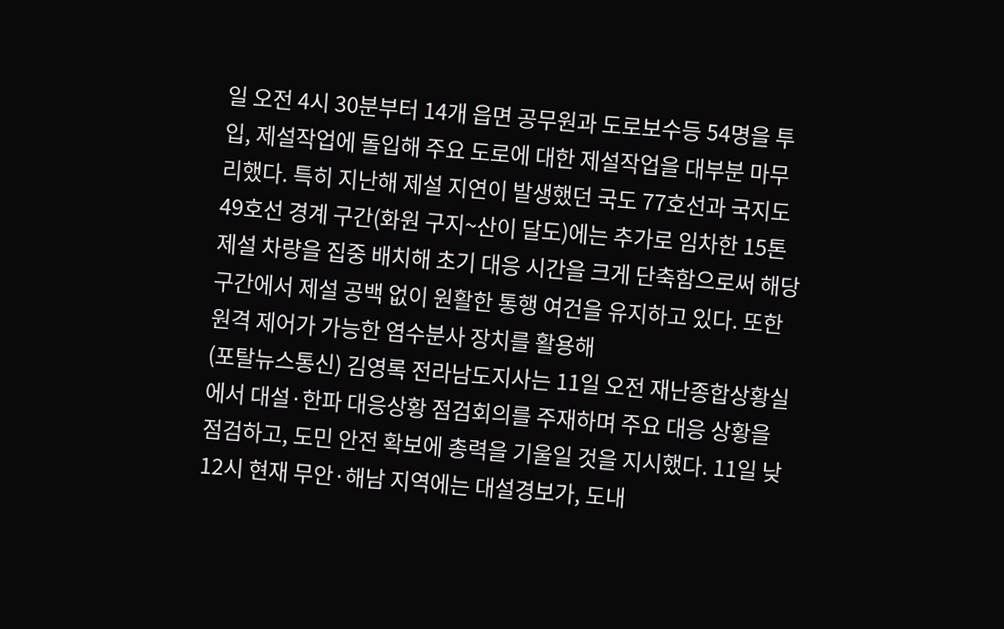일 오전 4시 30분부터 14개 읍면 공무원과 도로보수등 54명을 투입, 제설작업에 돌입해 주요 도로에 대한 제설작업을 대부분 마무리했다. 특히 지난해 제설 지연이 발생했던 국도 77호선과 국지도 49호선 경계 구간(화원 구지~산이 달도)에는 추가로 임차한 15톤 제설 차량을 집중 배치해 초기 대응 시간을 크게 단축함으로써 해당 구간에서 제설 공백 없이 원활한 통행 여건을 유지하고 있다. 또한 원격 제어가 가능한 염수분사 장치를 활용해
(포탈뉴스통신) 김영록 전라남도지사는 11일 오전 재난종합상황실에서 대설·한파 대응상황 점검회의를 주재하며 주요 대응 상황을 점검하고, 도민 안전 확보에 총력을 기울일 것을 지시했다. 11일 낮 12시 현재 무안·해남 지역에는 대설경보가, 도내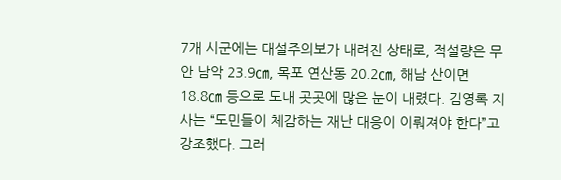7개 시군에는 대설주의보가 내려진 상태로, 적설량은 무안 남악 23.9㎝, 목포 연산동 20.2㎝, 해남 산이면 18.8㎝ 등으로 도내 곳곳에 많은 눈이 내렸다. 김영록 지사는 “도민들이 체감하는 재난 대응이 이뤄져야 한다”고 강조했다. 그러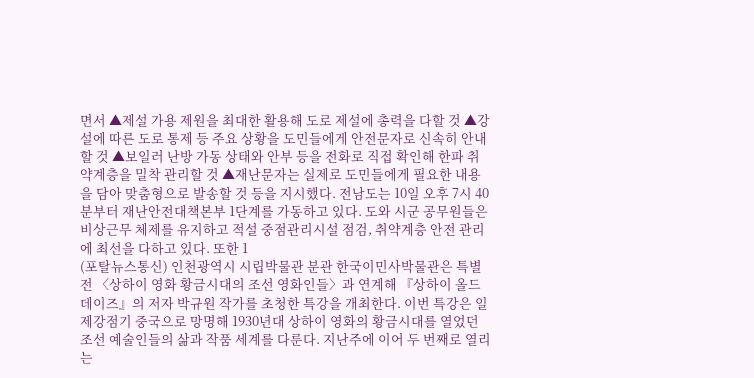면서 ▲제설 가용 제원을 최대한 활용해 도로 제설에 총력을 다할 것 ▲강설에 따른 도로 통제 등 주요 상황을 도민들에게 안전문자로 신속히 안내할 것 ▲보일러 난방 가동 상태와 안부 등을 전화로 직접 확인해 한파 취약계층을 밀착 관리할 것 ▲재난문자는 실제로 도민들에게 필요한 내용을 담아 맞춤형으로 발송할 것 등을 지시했다. 전남도는 10일 오후 7시 40분부터 재난안전대책본부 1단계를 가동하고 있다. 도와 시군 공무원들은 비상근무 체제를 유지하고 적설 중점관리시설 점검, 취약계층 안전 관리에 최선을 다하고 있다. 또한 1
(포탈뉴스통신) 인천광역시 시립박물관 분관 한국이민사박물관은 특별전 〈상하이 영화 황금시대의 조선 영화인들〉과 연계해 『상하이 올드 데이즈』의 저자 박규원 작가를 초청한 특강을 개최한다. 이번 특강은 일제강점기 중국으로 망명해 1930년대 상하이 영화의 황금시대를 열었던 조선 예술인들의 삶과 작품 세계를 다룬다. 지난주에 이어 두 번째로 열리는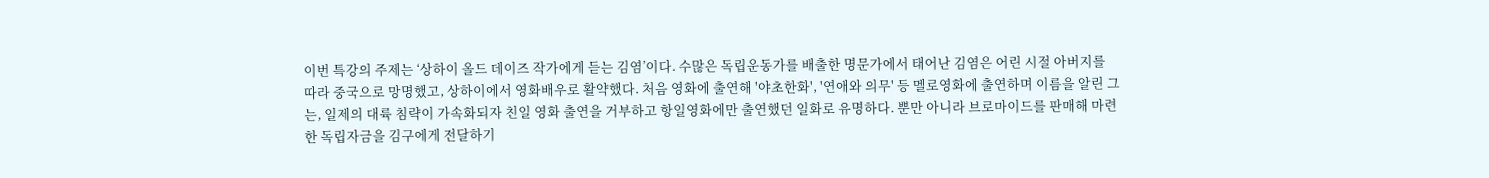이번 특강의 주제는 ‘상하이 올드 데이즈 작가에게 듣는 김염’이다. 수많은 독립운동가를 배출한 명문가에서 태어난 김염은 어린 시절 아버지를 따라 중국으로 망명했고, 상하이에서 영화배우로 활약했다. 처음 영화에 출연해 '야초한화', '연애와 의무' 등 멜로영화에 출연하며 이름을 알린 그는, 일제의 대륙 침략이 가속화되자 친일 영화 출연을 거부하고 항일영화에만 출연했던 일화로 유명하다. 뿐만 아니라 브로마이드를 판매해 마련한 독립자금을 김구에게 전달하기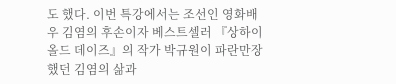도 했다. 이번 특강에서는 조선인 영화배우 김염의 후손이자 베스트셀러 『상하이 올드 데이즈』의 작가 박규원이 파란만장했던 김염의 삶과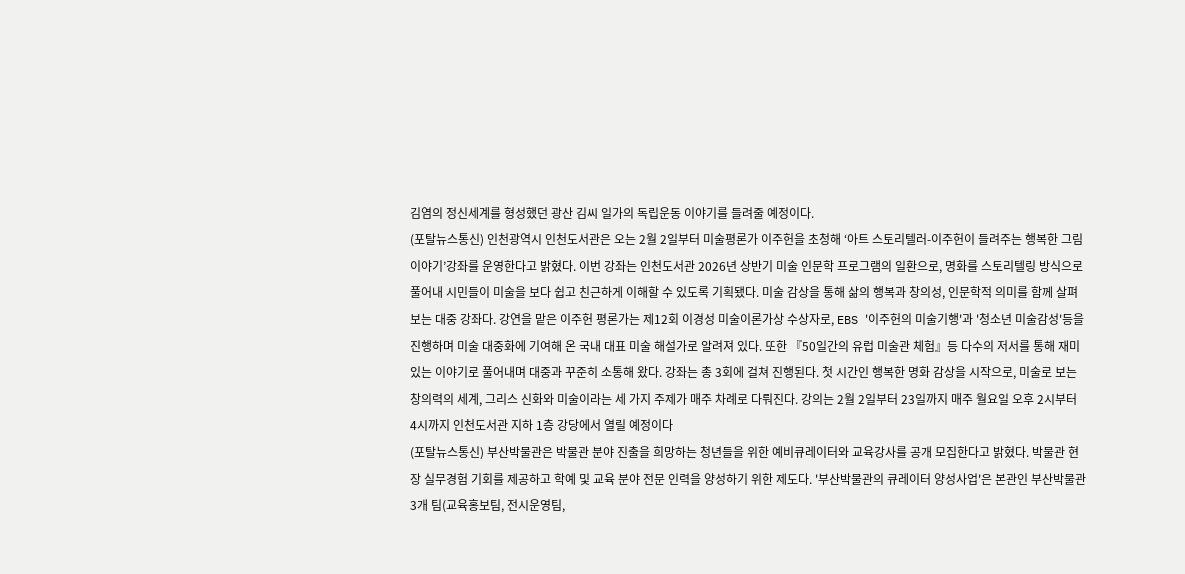김염의 정신세계를 형성했던 광산 김씨 일가의 독립운동 이야기를 들려줄 예정이다.
(포탈뉴스통신) 인천광역시 인천도서관은 오는 2월 2일부터 미술평론가 이주헌을 초청해 ‘아트 스토리텔러-이주헌이 들려주는 행복한 그림이야기’강좌를 운영한다고 밝혔다. 이번 강좌는 인천도서관 2026년 상반기 미술 인문학 프로그램의 일환으로, 명화를 스토리텔링 방식으로 풀어내 시민들이 미술을 보다 쉽고 친근하게 이해할 수 있도록 기획됐다. 미술 감상을 통해 삶의 행복과 창의성, 인문학적 의미를 함께 살펴보는 대중 강좌다. 강연을 맡은 이주헌 평론가는 제12회 이경성 미술이론가상 수상자로, EBS '이주헌의 미술기행'과 '청소년 미술감성'등을 진행하며 미술 대중화에 기여해 온 국내 대표 미술 해설가로 알려져 있다. 또한 『50일간의 유럽 미술관 체험』등 다수의 저서를 통해 재미있는 이야기로 풀어내며 대중과 꾸준히 소통해 왔다. 강좌는 총 3회에 걸쳐 진행된다. 첫 시간인 행복한 명화 감상을 시작으로, 미술로 보는 창의력의 세계, 그리스 신화와 미술이라는 세 가지 주제가 매주 차례로 다뤄진다. 강의는 2월 2일부터 23일까지 매주 월요일 오후 2시부터 4시까지 인천도서관 지하 1층 강당에서 열릴 예정이다
(포탈뉴스통신) 부산박물관은 박물관 분야 진출을 희망하는 청년들을 위한 예비큐레이터와 교육강사를 공개 모집한다고 밝혔다. 박물관 현장 실무경험 기회를 제공하고 학예 및 교육 분야 전문 인력을 양성하기 위한 제도다. '부산박물관의 큐레이터 양성사업'은 본관인 부산박물관 3개 팀(교육홍보팀, 전시운영팀,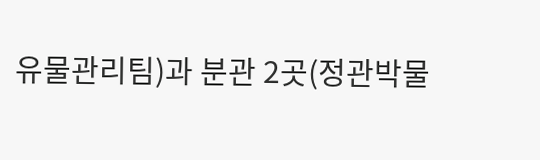유물관리팀)과 분관 2곳(정관박물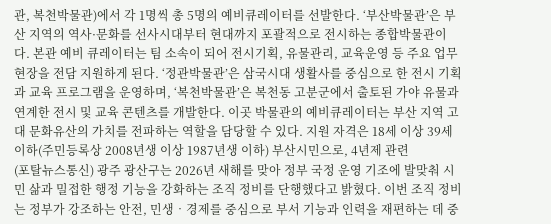관, 복천박물관)에서 각 1명씩 총 5명의 예비큐레이터를 선발한다. ‘부산박물관’은 부산 지역의 역사·문화를 선사시대부터 현대까지 포괄적으로 전시하는 종합박물관이다. 본관 예비 큐레이터는 팀 소속이 되어 전시기획, 유물관리, 교육운영 등 주요 업무 현장을 전담 지원하게 된다. ‘정관박물관’은 삼국시대 생활사를 중심으로 한 전시 기획과 교육 프로그램을 운영하며, ‘복천박물관’은 복천동 고분군에서 출토된 가야 유물과 연계한 전시 및 교육 콘텐츠를 개발한다. 이곳 박물관의 예비큐레이터는 부산 지역 고대 문화유산의 가치를 전파하는 역할을 담당할 수 있다. 지원 자격은 18세 이상 39세 이하(주민등록상 2008년생 이상 1987년생 이하) 부산시민으로, 4년제 관련
(포탈뉴스통신) 광주 광산구는 2026년 새해를 맞아 정부 국정 운영 기조에 발맞춰 시민 삶과 밀접한 행정 기능을 강화하는 조직 정비를 단행했다고 밝혔다. 이번 조직 정비는 정부가 강조하는 안전, 민생‧경제를 중심으로 부서 기능과 인력을 재편하는 데 중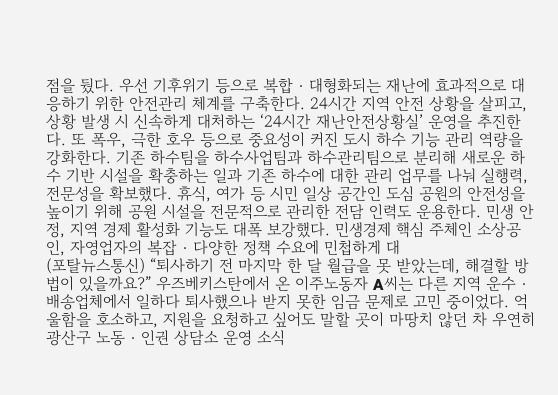점을 뒀다. 우선 기후위기 등으로 복합‧대형화되는 재난에 효과적으로 대응하기 위한 안전관리 체계를 구축한다. 24시간 지역 안전 상황을 살피고, 상황 발생 시 신속하게 대처하는 ‘24시간 재난안전상황실’ 운영을 추진한다. 또 폭우, 극한 호우 등으로 중요성이 커진 도시 하수 기능 관리 역량을 강화한다. 기존 하수팀을 하수사업팀과 하수관리팀으로 분리해 새로운 하수 기반 시설을 확충하는 일과 기존 하수에 대한 관리 업무를 나눠 실행력, 전문성을 확보했다. 휴식, 여가 등 시민 일상 공간인 도심 공원의 안전성을 높이기 위해 공원 시설을 전문적으로 관리한 전담 인력도 운용한다. 민생 안정, 지역 경제 활성화 기능도 대폭 보강했다. 민생경제 핵심 주체인 소상공인, 자영업자의 복잡‧다양한 정책 수요에 민첩하게 대
(포탈뉴스통신) “퇴사하기 전 마지막 한 달 월급을 못 받았는데, 해결할 방법이 있을까요?” 우즈베키스탄에서 온 이주노동자 A씨는 다른 지역 운수‧배송업체에서 일하다 퇴사했으나 받지 못한 임금 문제로 고민 중이었다. 억울함을 호소하고, 지원을 요청하고 싶어도 말할 곳이 마땅치 않던 차 우연히 광산구 노동‧인권 상담소 운영 소식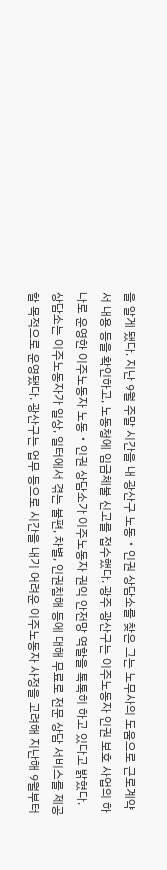을 알게 됐다. 지난 9월 주말 시간을 내 광산구 노동‧인권 상담소를 찾은 그는 노무사의 도움으로 근로계약서 내용 등을 확인하고, 노동청에 임금체불 신고를 접수했다. 광주 광산구는 이주노동자 인권 보호 사업의 하나로 운영한 이주노동자 노동‧인권 상담소가 이주노동자 권익 안전망 역할을 톡톡히 하고 있다고 밝혔다. 상담소는 이주노동자가 일상, 일터에서 겪는 불편, 차별, 인권침해 등에 대해 무료로 전문 상담 서비스를 제공할 목적으로 운영됐다. 광산구는 업무 등으로 시간을 내기 어려운 이주노동자 사정을 고려해 지난해 9월부터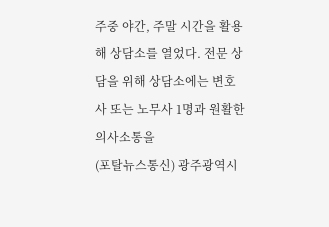주중 야간, 주말 시간을 활용해 상담소를 열었다. 전문 상담을 위해 상담소에는 변호사 또는 노무사 1명과 원활한 의사소통을
(포탈뉴스통신) 광주광역시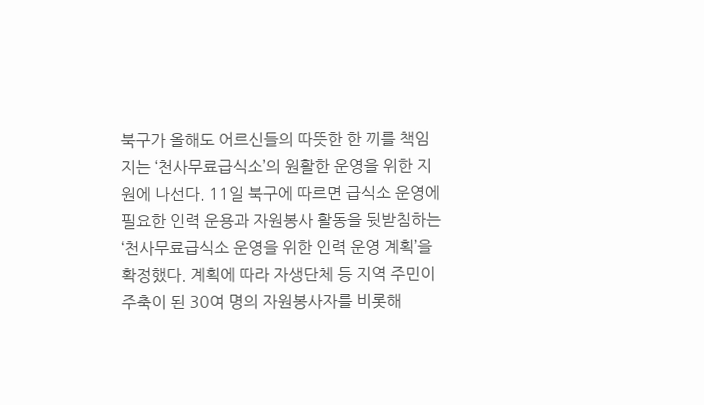북구가 올해도 어르신들의 따뜻한 한 끼를 책임지는 ‘천사무료급식소’의 원활한 운영을 위한 지원에 나선다. 11일 북구에 따르면 급식소 운영에 필요한 인력 운용과 자원봉사 활동을 뒷받침하는 ‘천사무료급식소 운영을 위한 인력 운영 계획’을 확정했다. 계획에 따라 자생단체 등 지역 주민이 주축이 된 30여 명의 자원봉사자를 비롯해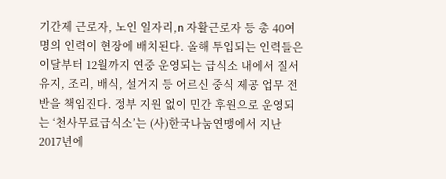기간제 근로자, 노인 일자리,n 자활근로자 등 총 40여 명의 인력이 현장에 배치된다. 올해 투입되는 인력들은 이달부터 12월까지 연중 운영되는 급식소 내에서 질서유지, 조리, 배식, 설거지 등 어르신 중식 제공 업무 전반을 책임진다. 정부 지원 없이 민간 후원으로 운영되는 ‘천사무료급식소’는 (사)한국나눔연맹에서 지난 2017년에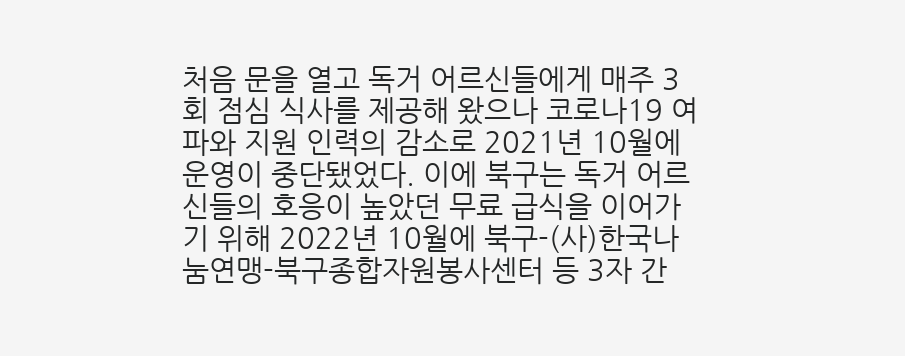처음 문을 열고 독거 어르신들에게 매주 3회 점심 식사를 제공해 왔으나 코로나19 여파와 지원 인력의 감소로 2021년 10월에 운영이 중단됐었다. 이에 북구는 독거 어르신들의 호응이 높았던 무료 급식을 이어가기 위해 2022년 10월에 북구-(사)한국나눔연맹-북구종합자원봉사센터 등 3자 간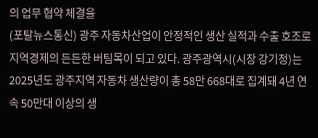의 업무 협약 체결을
(포탈뉴스통신) 광주 자동차산업이 안정적인 생산 실적과 수출 호조로 지역경제의 든든한 버팀목이 되고 있다. 광주광역시(시장 강기정)는 2025년도 광주지역 자동차 생산량이 총 58만 668대로 집계돼 4년 연속 50만대 이상의 생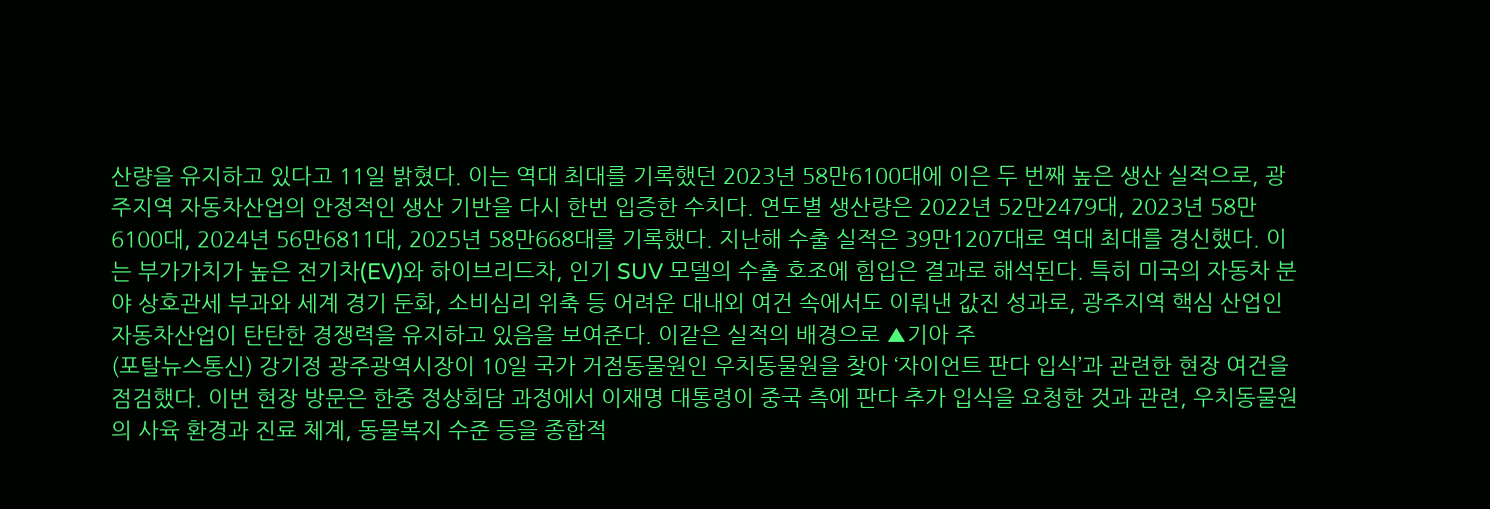산량을 유지하고 있다고 11일 밝혔다. 이는 역대 최대를 기록했던 2023년 58만6100대에 이은 두 번째 높은 생산 실적으로, 광주지역 자동차산업의 안정적인 생산 기반을 다시 한번 입증한 수치다. 연도별 생산량은 2022년 52만2479대, 2023년 58만6100대, 2024년 56만6811대, 2025년 58만668대를 기록했다. 지난해 수출 실적은 39만1207대로 역대 최대를 경신했다. 이는 부가가치가 높은 전기차(EV)와 하이브리드차, 인기 SUV 모델의 수출 호조에 힘입은 결과로 해석된다. 특히 미국의 자동차 분야 상호관세 부과와 세계 경기 둔화, 소비심리 위축 등 어려운 대내외 여건 속에서도 이뤄낸 값진 성과로, 광주지역 핵심 산업인 자동차산업이 탄탄한 경쟁력을 유지하고 있음을 보여준다. 이같은 실적의 배경으로 ▲기아 주
(포탈뉴스통신) 강기정 광주광역시장이 10일 국가 거점동물원인 우치동물원을 찾아 ‘자이언트 판다 입식’과 관련한 현장 여건을 점검했다. 이번 현장 방문은 한중 정상회담 과정에서 이재명 대통령이 중국 측에 판다 추가 입식을 요청한 것과 관련, 우치동물원의 사육 환경과 진료 체계, 동물복지 수준 등을 종합적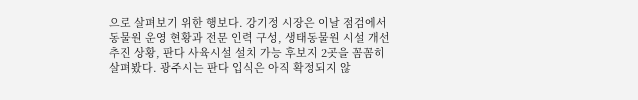으로 살펴보기 위한 행보다. 강기정 시장은 이날 점검에서 동물원 운영 현황과 전문 인력 구성, 생태동물원 시설 개선 추진 상황, 판다 사육시설 설치 가능 후보지 2곳을 꼼꼼히 살펴봤다. 광주시는 판다 입식은 아직 확정되지 않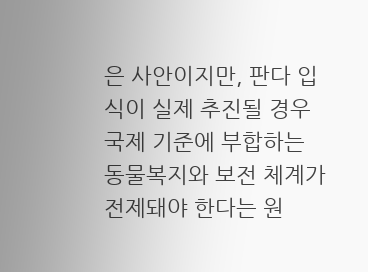은 사안이지만, 판다 입식이 실제 추진될 경우 국제 기준에 부합하는 동물복지와 보전 체계가 전제돼야 한다는 원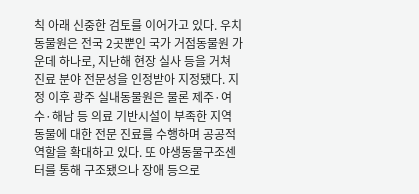칙 아래 신중한 검토를 이어가고 있다. 우치동물원은 전국 2곳뿐인 국가 거점동물원 가운데 하나로, 지난해 현장 실사 등을 거쳐 진료 분야 전문성을 인정받아 지정됐다. 지정 이후 광주 실내동물원은 물론 제주·여수·해남 등 의료 기반시설이 부족한 지역 동물에 대한 전문 진료를 수행하며 공공적 역할을 확대하고 있다. 또 야생동물구조센터를 통해 구조됐으나 장애 등으로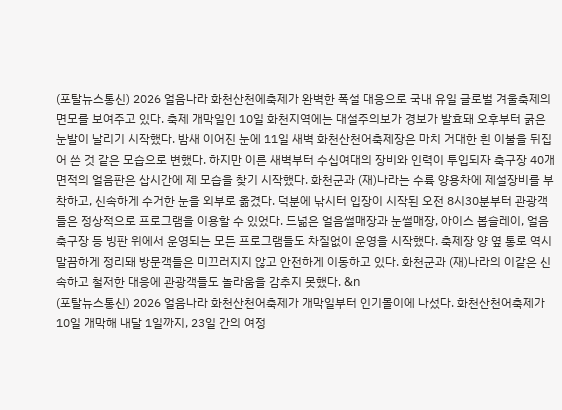(포탈뉴스통신) 2026 얼음나라 화천산천에축제가 완벽한 폭설 대응으로 국내 유일 글로벌 겨울축제의 면모를 보여주고 있다. 축제 개막일인 10일 화천지역에는 대설주의보가 경보가 발효돼 오후부터 굵은 눈발이 날리기 시작했다. 밤새 이어진 눈에 11일 새벽 화천산천어축제장은 마치 거대한 흰 이불을 뒤집어 쓴 것 같은 모습으로 변했다. 하지만 이른 새벽부터 수십여대의 장비와 인력이 투입되자 축구장 40개 면적의 얼음판은 삽시간에 제 모습을 찾기 시작했다. 화천군과 (재)나라는 수륙 양용차에 제설장비를 부착하고, 신속하게 수거한 눈을 외부로 옮겼다. 덕분에 낚시터 입장이 시작된 오전 8시30분부터 관광객들은 정상적으로 프로그램을 이용할 수 있었다. 드넒은 얼음썰매장과 눈썰매장, 아이스 봅슬레이, 얼음축구장 등 빙판 위에서 운영되는 모든 프로그램들도 차질없이 운영을 시작했다. 축제장 양 옆 통로 역시 말끔하게 정리돼 방문객들은 미끄러지지 않고 안전하게 이동하고 있다. 화천군과 (재)나라의 이같은 신속하고 철저한 대응에 관광객들도 놀라움을 감추지 못했다. &n
(포탈뉴스통신) 2026 얼음나라 화천산천어축제가 개막일부터 인기몰이에 나섰다. 화천산천어축제가 10일 개막해 내달 1일까지, 23일 간의 여정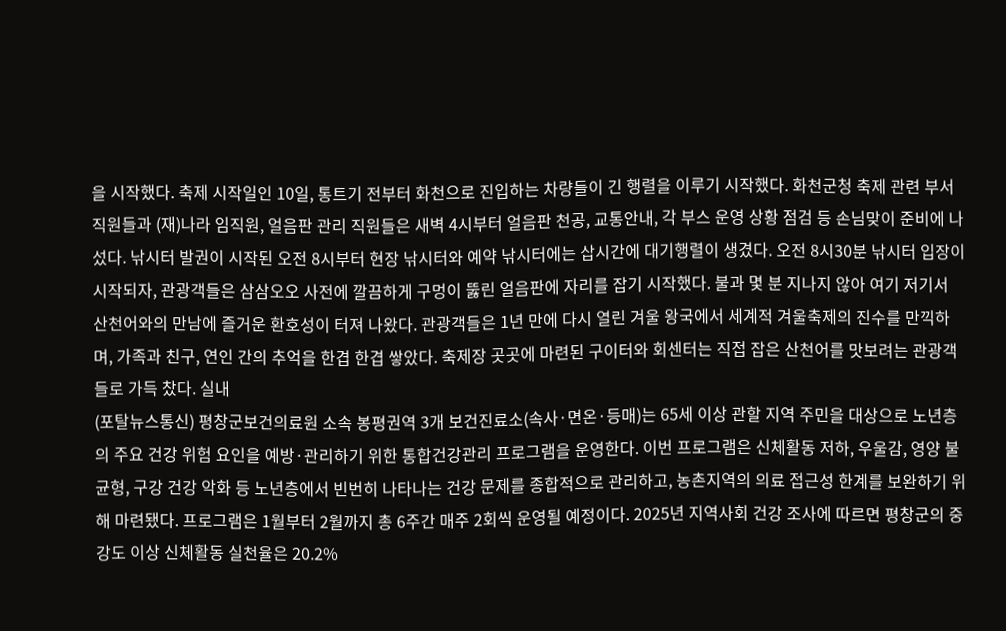을 시작했다. 축제 시작일인 10일, 통트기 전부터 화천으로 진입하는 차량들이 긴 행렬을 이루기 시작했다. 화천군청 축제 관련 부서 직원들과 (재)나라 임직원, 얼음판 관리 직원들은 새벽 4시부터 얼음판 천공, 교통안내, 각 부스 운영 상황 점검 등 손님맞이 준비에 나섰다. 낚시터 발권이 시작된 오전 8시부터 현장 낚시터와 예약 낚시터에는 삽시간에 대기행렬이 생겼다. 오전 8시30분 낚시터 입장이 시작되자, 관광객들은 삼삼오오 사전에 깔끔하게 구멍이 뚫린 얼음판에 자리를 잡기 시작했다. 불과 몇 분 지나지 않아 여기 저기서 산천어와의 만남에 즐거운 환호성이 터져 나왔다. 관광객들은 1년 만에 다시 열린 겨울 왕국에서 세계적 겨울축제의 진수를 만끽하며, 가족과 친구, 연인 간의 추억을 한겹 한겹 쌓았다. 축제장 곳곳에 마련된 구이터와 회센터는 직접 잡은 산천어를 맛보려는 관광객들로 가득 찼다. 실내
(포탈뉴스통신) 평창군보건의료원 소속 봉평권역 3개 보건진료소(속사·면온·등매)는 65세 이상 관할 지역 주민을 대상으로 노년층의 주요 건강 위험 요인을 예방·관리하기 위한 통합건강관리 프로그램을 운영한다. 이번 프로그램은 신체활동 저하, 우울감, 영양 불균형, 구강 건강 악화 등 노년층에서 빈번히 나타나는 건강 문제를 종합적으로 관리하고, 농촌지역의 의료 접근성 한계를 보완하기 위해 마련됐다. 프로그램은 1월부터 2월까지 총 6주간 매주 2회씩 운영될 예정이다. 2025년 지역사회 건강 조사에 따르면 평창군의 중강도 이상 신체활동 실천율은 20.2%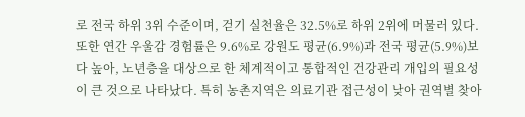로 전국 하위 3위 수준이며, 걷기 실천율은 32.5%로 하위 2위에 머물러 있다. 또한 연간 우울감 경험률은 9.6%로 강원도 평균(6.9%)과 전국 평균(5.9%)보다 높아, 노년층을 대상으로 한 체계적이고 통합적인 건강관리 개입의 필요성이 큰 것으로 나타났다. 특히 농촌지역은 의료기관 접근성이 낮아 권역별 찾아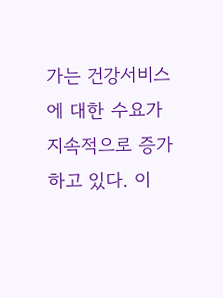가는 건강서비스에 대한 수요가 지속적으로 증가하고 있다. 이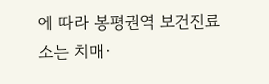에 따라 봉평권역 보건진료소는 치매·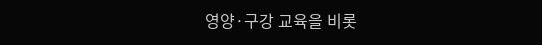영양·구강 교육을 비롯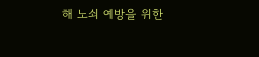해 노쇠 예방을 위한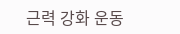근력 강화 운동